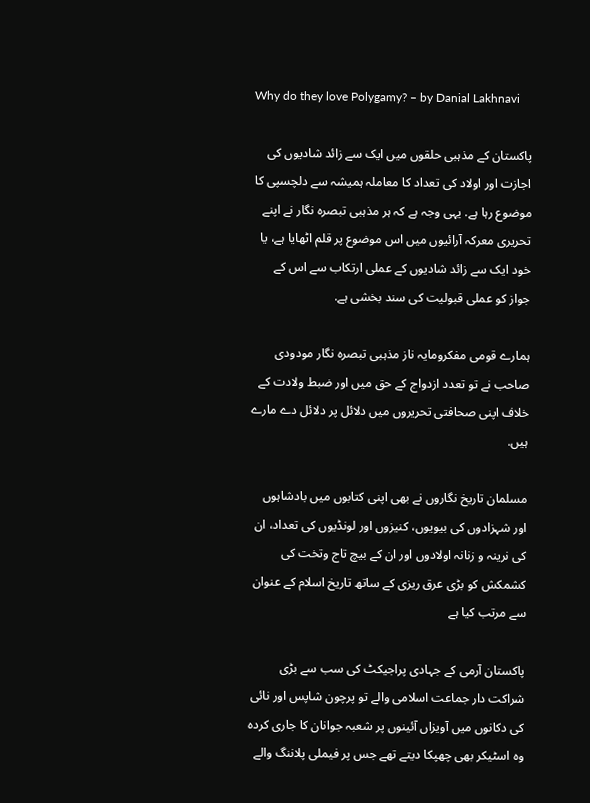Why do they love Polygamy? – by Danial Lakhnavi

پاکستان کے مذہبی حلقوں میں ایک سے زائد شادیوں کی اجازت اور اولاد کی تعداد کا معاملہ ہمیشہ سے دلچسپی کا موضوع رہا ہے. یہی وجہ ہے کہ ہر مذہبی تبصرہ نگار نے اپنے تحریری معرکہ آرائیوں میں اس موضوع پر قلم اٹھایا ہے، یا خود ایک سے زائد شادیوں کے عملی ارتکاب سے اس کے جواز کو عملی قبولیت کی سند بخشی ہے.

ہمارے قومی مفکرومایہ ناز مذہبی تبصرہ نگار مودودی صاحب نے تو تعدد ازدواج کے حق میں اور ضبط ولادت کے خلاف اپنی صحافتی تحریروں میں دلائل پر دلائل دے مارے ہیں.

مسلمان تاریخ نگاروں نے بھی اپنی کتابوں میں بادشاہوں اور شہزادوں کی بیویوں، کنیزوں اور لونڈیوں کی تعداد، ان کی نرینہ و زنانہ اولادوں اور ان کے بیچ تاج وتخت کی کشمکش کو بڑی عرق ریزی کے ساتھ تاریخ اسلام کے عنوان سے مرتب کیا ہے

پاکستان آرمی کے جہادی پراجیکٹ کی سب سے بڑی شراکت دار جماعت اسلامی والے تو پرچون شاپس اور نائی کی دکانوں میں آویزاں آئینوں پر شعبہ جوانان کا جاری کردہ وہ اسٹیکر بھی چھپکا دیتے تھے جس پر فیملی پلاننگ والے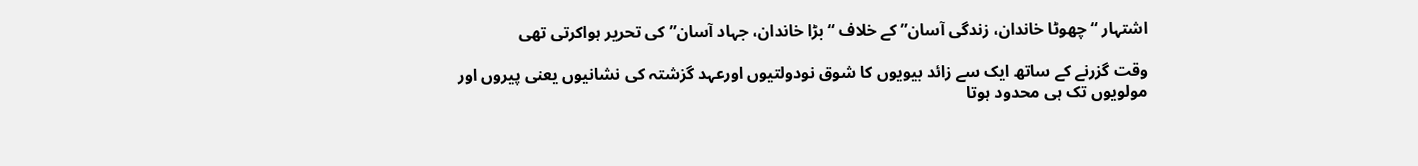اشتہار “چھوٹا خاندان، زندگی آسان” کے خلاف “بڑا خاندان، جہاد آسان” کی تحریر ہواکرتی تھی

وقت گزرنے کے ساتھ ایک سے زائد بیویوں کا شوق نودولتیوں اورعہد گزشتہ کی نشانیوں یعنی پیروں اور مولویوں تک ہی محدود ہوتا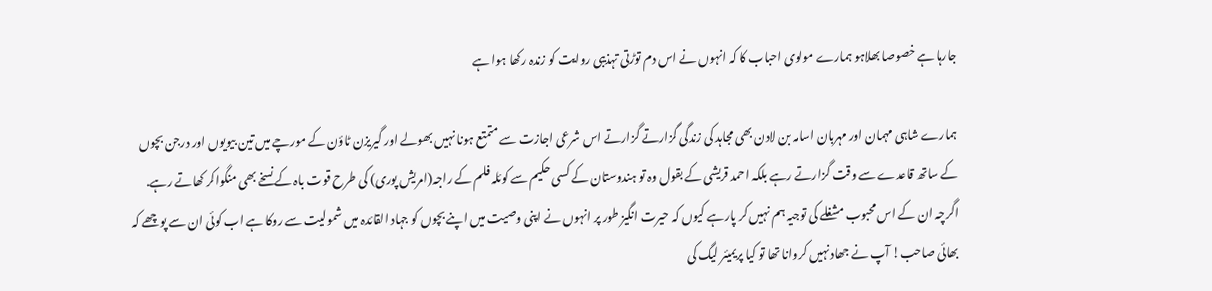جارہا ہے خصوصا بھلاہو ہمارے مولوی احباب کا کہ انہوں نے اس دم توڑتی تہذیبی روایت کو زندہ رکھا ہوا ہے

ہمارے شاہی مہمان اور مہربان اسامہ بن لادن بھی مجاہد کی زندگی گزارتے گزارتے اس شرعی اجازت سے متمتع ہونا نہیں بھولے اور گیریزن ٹاؤن کے مورچے میں تین بیویوں اور درجن بچوں کے ساتھ قاعدے سے وقت گزارتے رہے بلکہ احمد قریشی کے بقول وہ تو ہندوستان کے کسی حکیم سے کوئلہ فلم کے راجہ(امریش پوری) کی طرح قوت باہ کے نسخے بھی منگواکر کھاتے رہے. اگرچہ ان کے اس محبوب مشغلے کی توجیہ ہم نہیں کر پارہے کیوں کہ حیرت انگیز طور پر انہوں نے اپنی وصیت میں اپنے بچوں کو جہاد القائدہ میں شمولیت سے روکا ہے اب کوئی ان سے پوچھے کہ بھائی صاحب! آپ نے جھادنہیں کروانا تھا تو کیا پریمیئر لیگ کی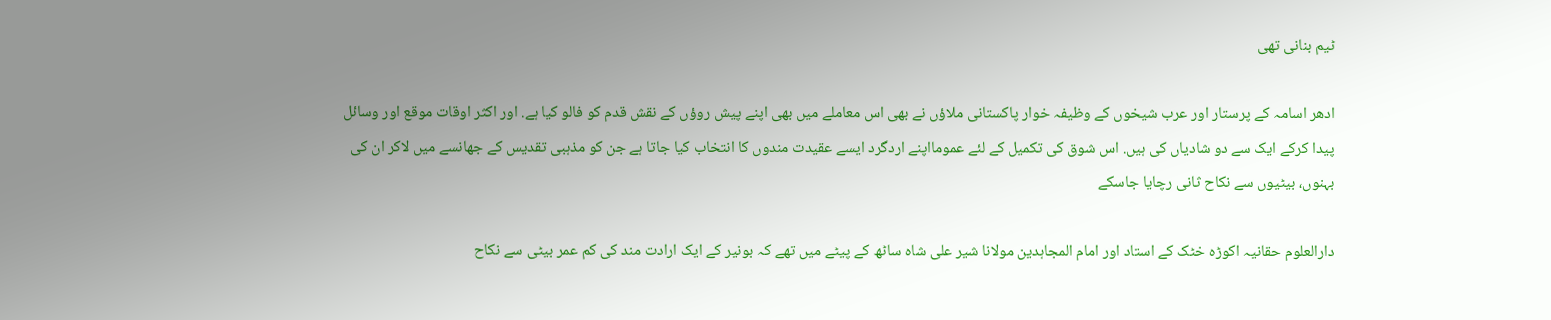ٹیم بنانی تھی

ادھر اسامہ کے پرستار اور عرب شیخوں کے وظیفہ خوار پاکستانی ملاؤں نے بھی اس معاملے میں بھی اپنے پیش روؤں کے نقش قدم کو فالو کیا ہے. اور اکثر اوقات موقع اور وسائل پیدا کرکے ایک سے دو شادیاں کی ہیں. اس شوق کی تکمیل کے لئے عمومااپنے اردگرد ایسے عقیدت مندوں کا انتخاب کیا جاتا ہے جن کو مذہبی تقدیس کے جھانسے میں لاکر ان کی بہنوں، بیٹیوں سے نکاح ثانی رچایا جاسکے

دارالعلوم حقانیہ اکوڑہ خٹک کے استاد اور امام المجاہدین مولانا شیر علی شاہ ساٹھ کے پیٹے میں تھے کہ بونیر کے ایک ارادت مند کی کم عمر بیٹی سے نکاح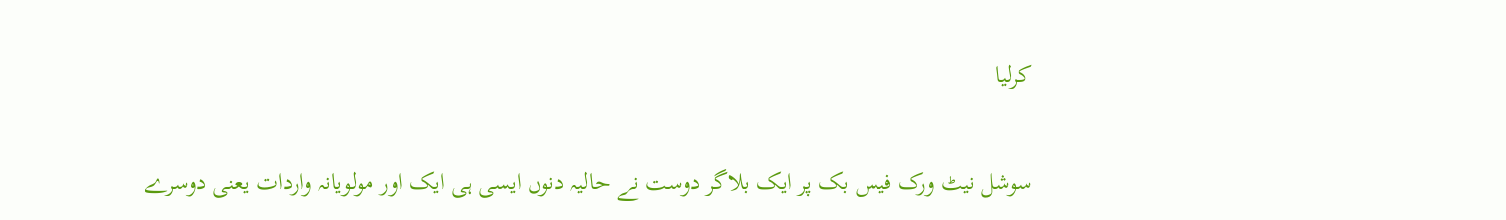کرلیا

سوشل نیٹ ورک فیس بک پر ایک بلاگر دوست نے حالیہ دنوں ایسی ہی ایک اور مولویانہ واردات یعنی دوسرے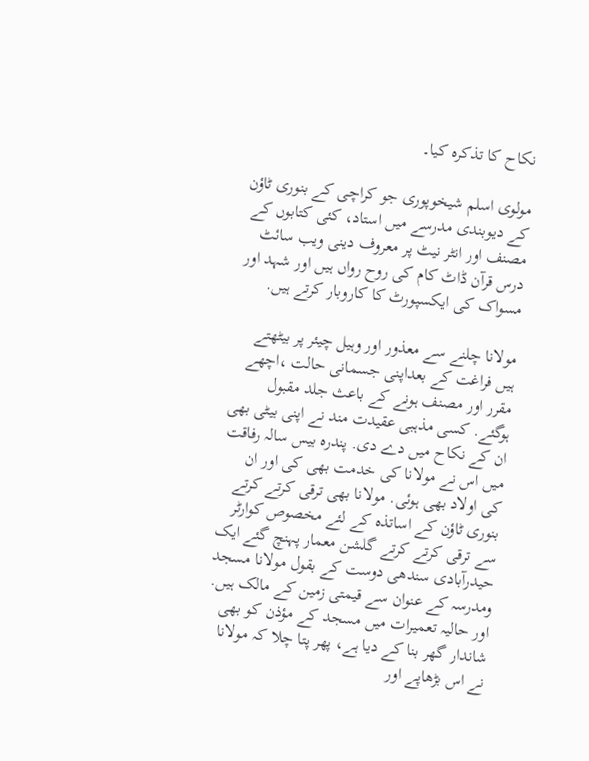نکاح کا تذکرہ کیا۔

مولوی اسلم شیخوپوری جو کراچی کے بنوری ٹاؤن کے دیوبندی مدرسے میں استاد، کئی کتابوں کے مصنف اور انٹر نیٹ پر معروف دینی ویب سائٹ درس قرآن ڈاٹ کام کی روح رواں ہیں اور شہد اور مسواک کی ایکسپورٹ کا کاروبار کرتے ہیں.

مولانا چلنے سے معذور اور وہیل چیئر پر بیٹھتے ہیں فراغت کے بعداپنی جسمانی حالت ،اچھے مقرر اور مصنف ہونے کے باعث جلد مقبول ہوگئے. کسی مذہبی عقیدت مند نے اپنی بیٹی بھی ان کے نکاح میں دے دی. پندرہ بیس سالہ رفاقت میں اس نے مولانا کی خدمت بھی کی اور ان کی اولاد بھی ہوئی. مولانا بھی ترقی کرتے کرتے بنوری ٹاؤن کے اساتذہ کے لئے مخصوص کوارٹر سے ترقی کرتے کرتے گلشن معمار پہنچ گئے ایک حیدرآبادی سندھی دوست کے بقول مولانا مسجد ومدرسہ کے عنوان سے قیمتی زمین کے مالک ہیں. اور حالیہ تعمیرات میں مسجد کے مؤذن کو بھی شاندار گھر بنا کے دیا ہے، پھر پتا چلا کہ مولانا نے اس بڑھاپے اور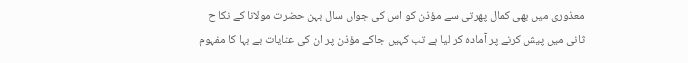معذوری میں بھی کمال پھرتی سے مؤذن کو اس کی جواں سال بہن حضرت مولانا کے نکا ح ثانی میں پیش کرنے پر آمادہ کر لیا ہے تب کہیں جاکے مؤذن پر ان کی عنایات بے بہا کا مفہوم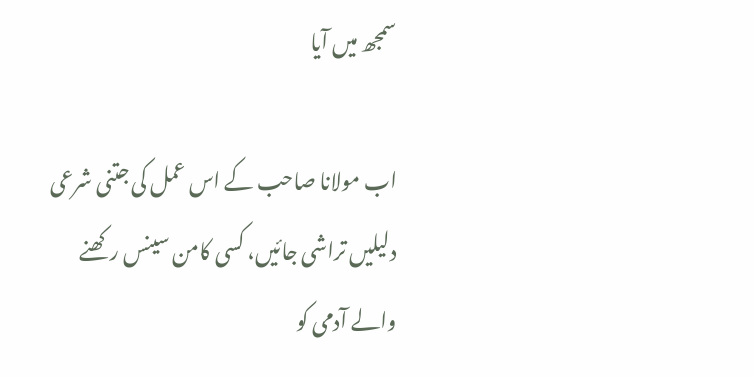سمجھ میں آیا

اب مولانا صاحب کے اس عمل کی جتنی شرعی دلیلیں تراشی جائیں، کسی کامن سینس رکھنے والے آدمی کو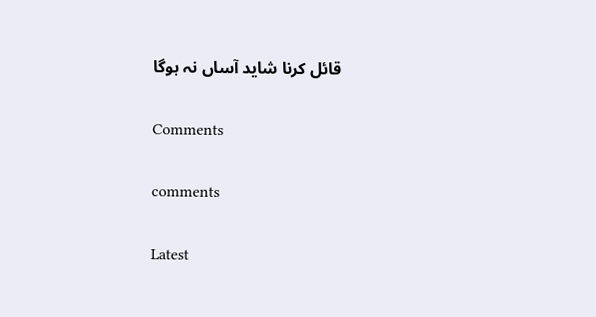قائل کرنا شاید آساں نہ ہوگا

Comments

comments

Latest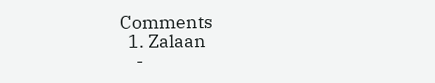Comments
  1. Zalaan
    -